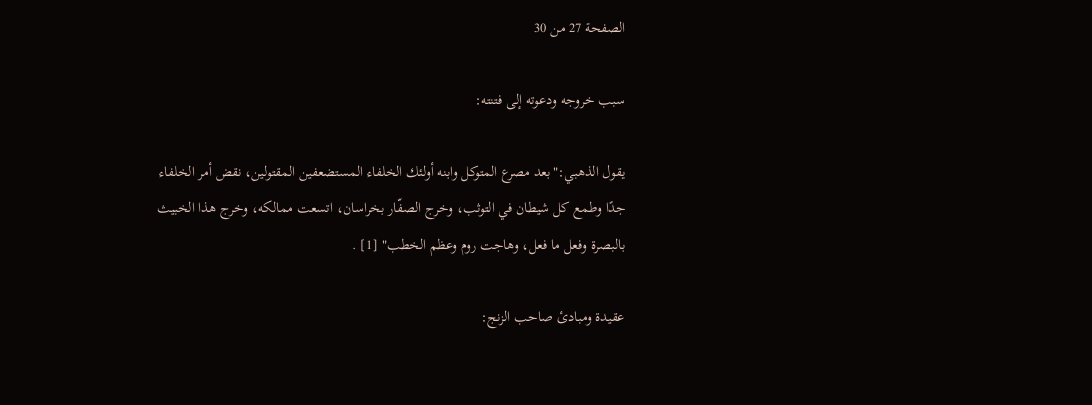الصفحة 27 من 30

سبب خروجه ودعوته إلى فتنته:

يقول الذهبي:"بعد مصرع المتوكل وابنه أولئك الخلفاء المستضعفين المقتولين، نقض أمر الخلفاء جدًا وطمع كل شيطان في التوثب، وخرج الصفّار بخراسان، اتسعت ممالكه، وخرج هذا الخبيث بالبصرة وفعل ما فعل، وهاجت روم وعظم الخطب" [1] .

عقيدة ومبادئ صاحب الزنج: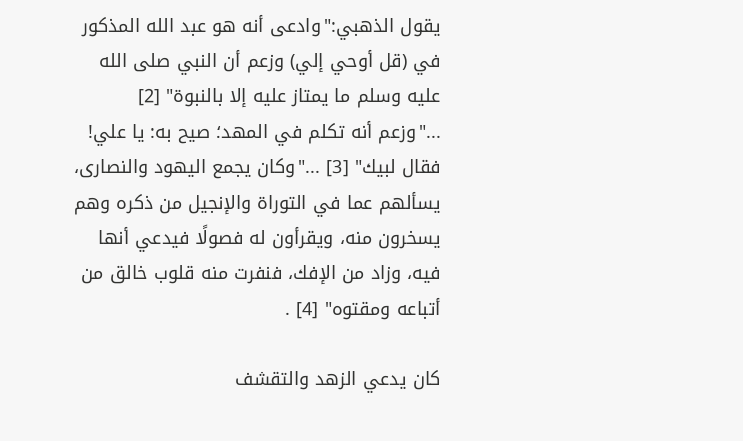يقول الذهبي:"وادعى أنه هو عبد الله المذكور في (قل أوحي إلي) وزعم أن النبي صلى الله عليه وسلم ما يمتاز عليه إلا بالنبوة" [2] ..."وزعم أنه تكلم في المهد؛ صيح به: يا علي! فقال لبيك" [3] ..."وكان يجمع اليهود والنصارى، يسألهم عما في التوراة والإنجيل من ذكره وهم يسخرون منه، ويقرأون له فصولًا فيدعي أنها فيه، وزاد من الإفك، فنفرت منه قلوب خالق من أتباعه ومقتوه" [4] .

كان يدعي الزهد والتقشف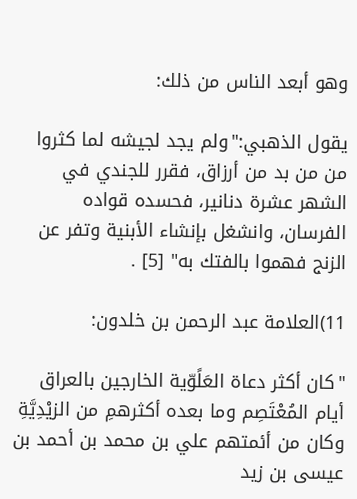وهو أبعد الناس من ذلك:

يقول الذهبي:"ولم يجد لجيشه لما كثروا من من بد من أرزاق، فقرر للجندي في الشهر عشرة دنانير، فحسده قواده الفرسان، وانشغل بإنشاء الأبنية وتفر عن الزنج فهموا بالفتك به" [5] .

11)العلامة عبد الرحمن بن خلدون:

"كان أكثر دعاة العَلًوّية الخارجين بالعراق أيام المُعْتَصِم وما بعده أكثرهمِ من الزيْدِيَّةِ وكان من أئمتهم علي بن محمد بن أحمد بن عيسى بن زيد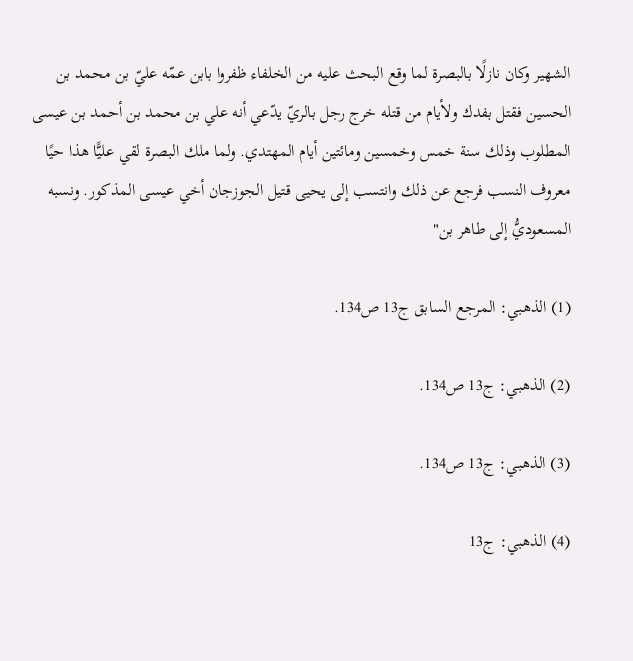الشهير وكان نازلًا بالبصرة لما وقع البحث عليه من الخلفاء ظفروا بابن عمّه عليّ بن محمد بن الحسين فقتل بفدك ولأيام من قتله خرج رجل بالريّ يدّعي أنه علي بن محمد بن أحمد بن عيسى المطلوب وذلك سنة خمس وخمسين ومائتين أيام المهتدي. ولما ملك البصرة لقي عليًّا هذا حيًا معروف النسب فرجع عن ذلك وانتسب إلى يحيى قتيل الجوزجان أخي عيسى المذكور. ونسبه المسعوديُّ إلى طاهر بن"

(1) الذهبي: المرجع السابق ج13 ص134.

(2) الذهبي: ج13 ص134.

(3) الذهبي: ج13 ص134.

(4) الذهبي: ج13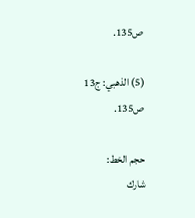ص135.

(5) الذهبي: ج13 ص135.

حجم الخط:
شارك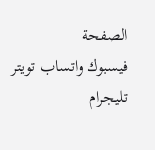الصفحة
فيسبوك واتساب تويتر تليجرام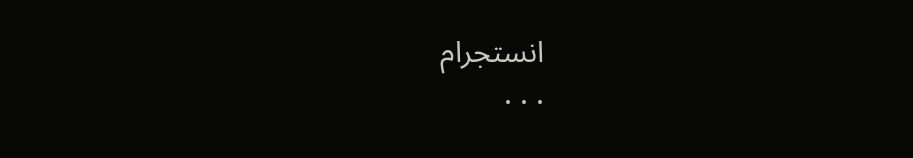انستجرام
. . .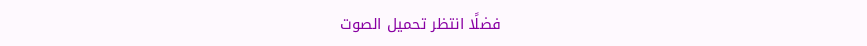فضلًا انتظر تحميل الصوت